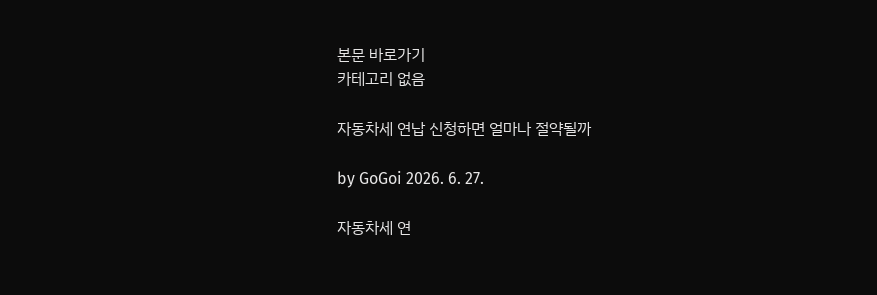본문 바로가기
카테고리 없음

자동차세 연납 신청하면 얼마나 절약될까

by GoGoi 2026. 6. 27.

자동차세 연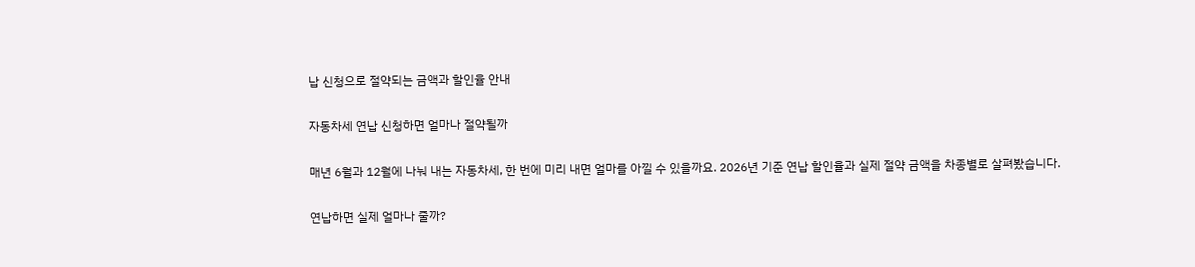납 신청으로 절약되는 금액과 할인율 안내

자동차세 연납 신청하면 얼마나 절약될까

매년 6월과 12월에 나눠 내는 자동차세, 한 번에 미리 내면 얼마를 아낄 수 있을까요. 2026년 기준 연납 할인율과 실제 절약 금액을 차종별로 살펴봤습니다.

연납하면 실제 얼마나 줄까?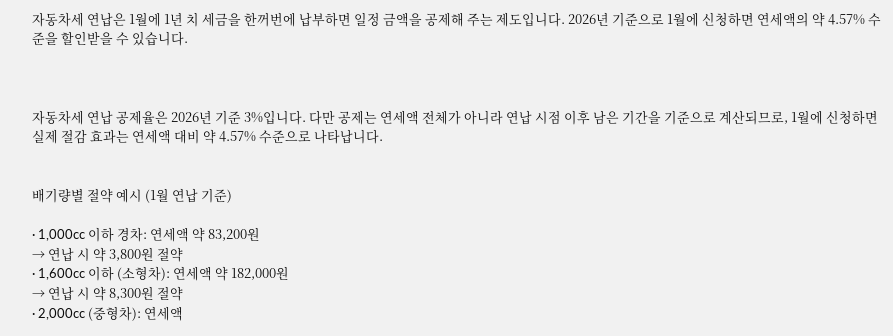자동차세 연납은 1월에 1년 치 세금을 한꺼번에 납부하면 일정 금액을 공제해 주는 제도입니다. 2026년 기준으로 1월에 신청하면 연세액의 약 4.57% 수준을 할인받을 수 있습니다.



자동차세 연납 공제율은 2026년 기준 3%입니다. 다만 공제는 연세액 전체가 아니라 연납 시점 이후 남은 기간을 기준으로 계산되므로, 1월에 신청하면 실제 절감 효과는 연세액 대비 약 4.57% 수준으로 나타납니다.


배기량별 절약 예시 (1월 연납 기준)

· 1,000cc 이하 경차: 연세액 약 83,200원
→ 연납 시 약 3,800원 절약
· 1,600cc 이하 (소형차): 연세액 약 182,000원
→ 연납 시 약 8,300원 절약
· 2,000cc (중형차): 연세액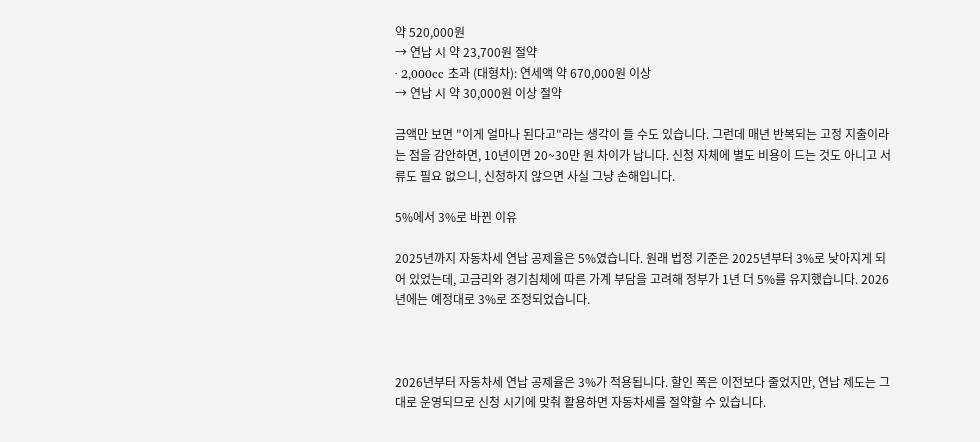약 520,000원
→ 연납 시 약 23,700원 절약
· 2,000cc 초과 (대형차): 연세액 약 670,000원 이상
→ 연납 시 약 30,000원 이상 절약

금액만 보면 "이게 얼마나 된다고"라는 생각이 들 수도 있습니다. 그런데 매년 반복되는 고정 지출이라는 점을 감안하면, 10년이면 20~30만 원 차이가 납니다. 신청 자체에 별도 비용이 드는 것도 아니고 서류도 필요 없으니, 신청하지 않으면 사실 그냥 손해입니다.

5%에서 3%로 바뀐 이유

2025년까지 자동차세 연납 공제율은 5%였습니다. 원래 법정 기준은 2025년부터 3%로 낮아지게 되어 있었는데, 고금리와 경기침체에 따른 가계 부담을 고려해 정부가 1년 더 5%를 유지했습니다. 2026년에는 예정대로 3%로 조정되었습니다.



2026년부터 자동차세 연납 공제율은 3%가 적용됩니다. 할인 폭은 이전보다 줄었지만, 연납 제도는 그대로 운영되므로 신청 시기에 맞춰 활용하면 자동차세를 절약할 수 있습니다.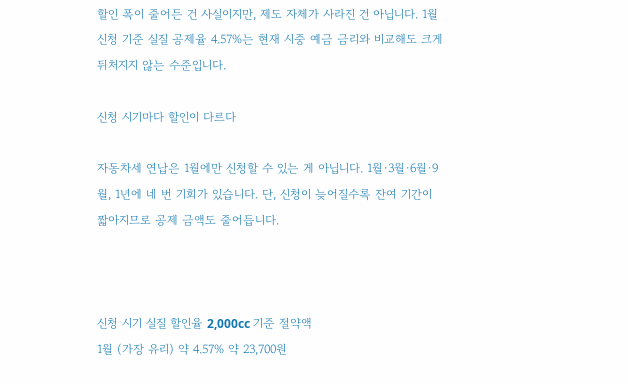할인 폭이 줄어든 건 사실이지만, 제도 자체가 사라진 건 아닙니다. 1월 신청 기준 실질 공제율 4.57%는 현재 시중 예금 금리와 비교해도 크게 뒤처지지 않는 수준입니다.

신청 시기마다 할인이 다르다

자동차세 연납은 1월에만 신청할 수 있는 게 아닙니다. 1월·3월·6월·9월, 1년에 네 번 기회가 있습니다. 단, 신청이 늦어질수록 잔여 기간이 짧아지므로 공제 금액도 줄어듭니다.



신청 시기 실질 할인율 2,000cc 기준 절약액
1월 (가장 유리) 약 4.57% 약 23,700원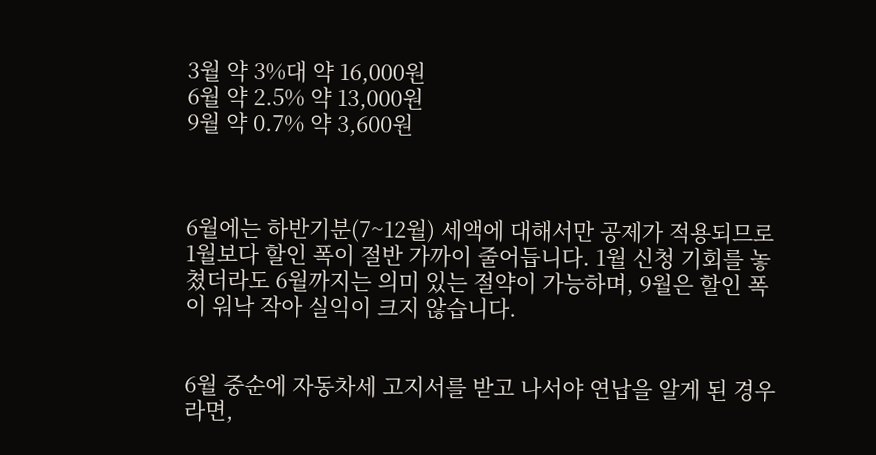3월 약 3%대 약 16,000원
6월 약 2.5% 약 13,000원
9월 약 0.7% 약 3,600원



6월에는 하반기분(7~12월) 세액에 대해서만 공제가 적용되므로 1월보다 할인 폭이 절반 가까이 줄어듭니다. 1월 신청 기회를 놓쳤더라도 6월까지는 의미 있는 절약이 가능하며, 9월은 할인 폭이 워낙 작아 실익이 크지 않습니다.


6월 중순에 자동차세 고지서를 받고 나서야 연납을 알게 된 경우라면,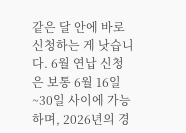같은 달 안에 바로 신청하는 게 낫습니다. 6월 연납 신청은 보통 6월 16일~30일 사이에 가능하며, 2026년의 경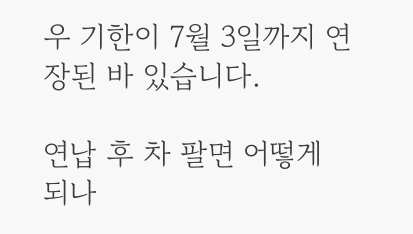우 기한이 7월 3일까지 연장된 바 있습니다.

연납 후 차 팔면 어떻게 되나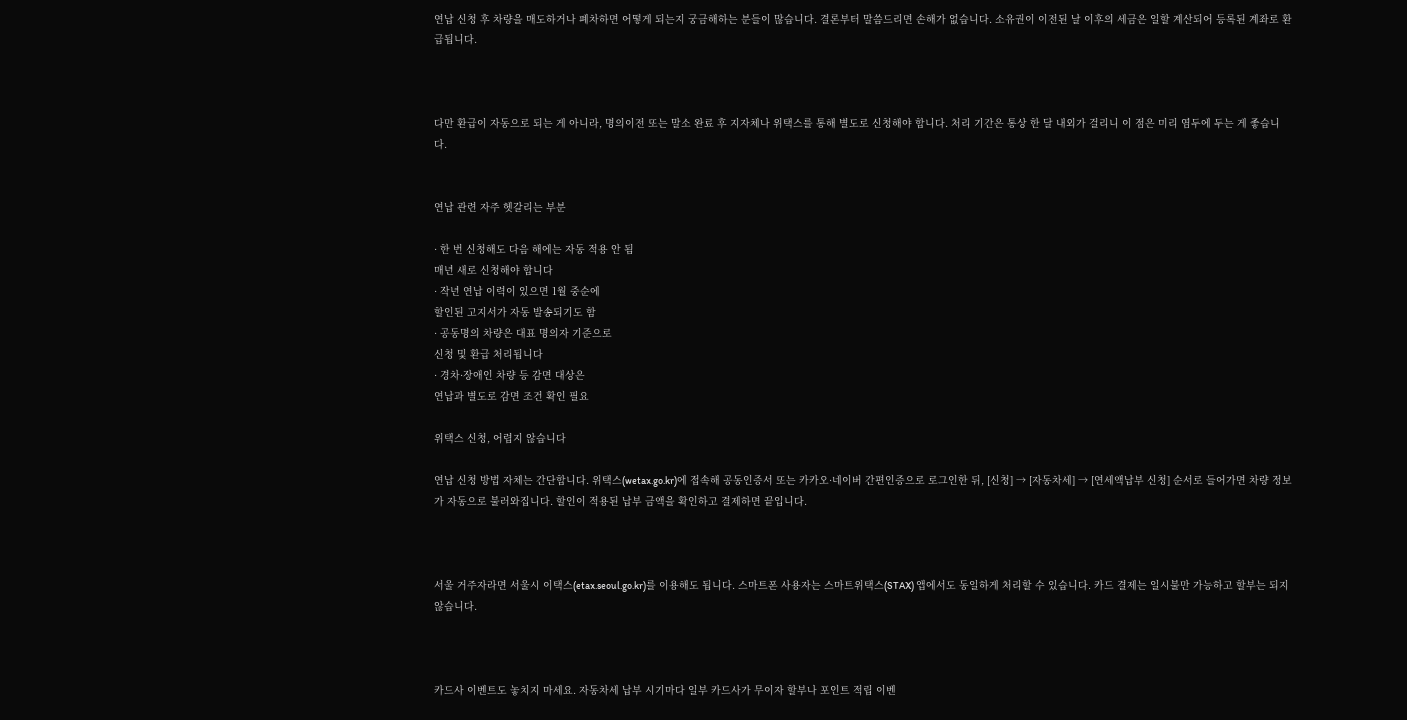연납 신청 후 차량을 매도하거나 폐차하면 어떻게 되는지 궁금해하는 분들이 많습니다. 결론부터 말씀드리면 손해가 없습니다. 소유권이 이전된 날 이후의 세금은 일할 계산되어 등록된 계좌로 환급됩니다.



다만 환급이 자동으로 되는 게 아니라, 명의이전 또는 말소 완료 후 지자체나 위택스를 통해 별도로 신청해야 합니다. 처리 기간은 통상 한 달 내외가 걸리니 이 점은 미리 염두에 두는 게 좋습니다.


연납 관련 자주 헷갈리는 부분

· 한 번 신청해도 다음 해에는 자동 적용 안 됨
매년 새로 신청해야 합니다
· 작년 연납 이력이 있으면 1월 중순에
할인된 고지서가 자동 발송되기도 함
· 공동명의 차량은 대표 명의자 기준으로
신청 및 환급 처리됩니다
· 경차·장애인 차량 등 감면 대상은
연납과 별도로 감면 조건 확인 필요

위택스 신청, 어렵지 않습니다

연납 신청 방법 자체는 간단합니다. 위택스(wetax.go.kr)에 접속해 공동인증서 또는 카카오·네이버 간편인증으로 로그인한 뒤, [신청] → [자동차세] → [연세액납부 신청] 순서로 들어가면 차량 정보가 자동으로 불러와집니다. 할인이 적용된 납부 금액을 확인하고 결제하면 끝입니다.



서울 거주자라면 서울시 이택스(etax.seoul.go.kr)를 이용해도 됩니다. 스마트폰 사용자는 스마트위택스(STAX) 앱에서도 동일하게 처리할 수 있습니다. 카드 결제는 일시불만 가능하고 할부는 되지 않습니다.



카드사 이벤트도 놓치지 마세요. 자동차세 납부 시기마다 일부 카드사가 무이자 할부나 포인트 적립 이벤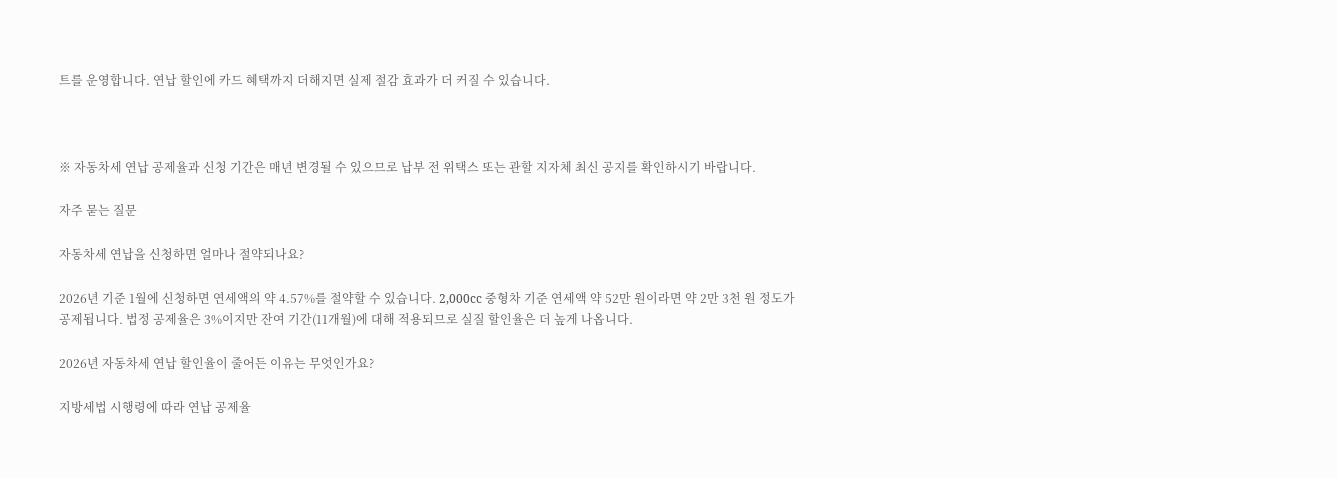트를 운영합니다. 연납 할인에 카드 혜택까지 더해지면 실제 절감 효과가 더 커질 수 있습니다.



※ 자동차세 연납 공제율과 신청 기간은 매년 변경될 수 있으므로 납부 전 위택스 또는 관할 지자체 최신 공지를 확인하시기 바랍니다.

자주 묻는 질문

자동차세 연납을 신청하면 얼마나 절약되나요?

2026년 기준 1월에 신청하면 연세액의 약 4.57%를 절약할 수 있습니다. 2,000cc 중형차 기준 연세액 약 52만 원이라면 약 2만 3천 원 정도가 공제됩니다. 법정 공제율은 3%이지만 잔여 기간(11개월)에 대해 적용되므로 실질 할인율은 더 높게 나옵니다.

2026년 자동차세 연납 할인율이 줄어든 이유는 무엇인가요?

지방세법 시행령에 따라 연납 공제율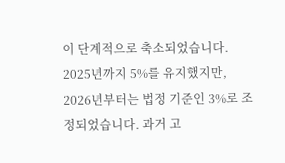이 단계적으로 축소되었습니다. 2025년까지 5%를 유지했지만, 2026년부터는 법정 기준인 3%로 조정되었습니다. 과거 고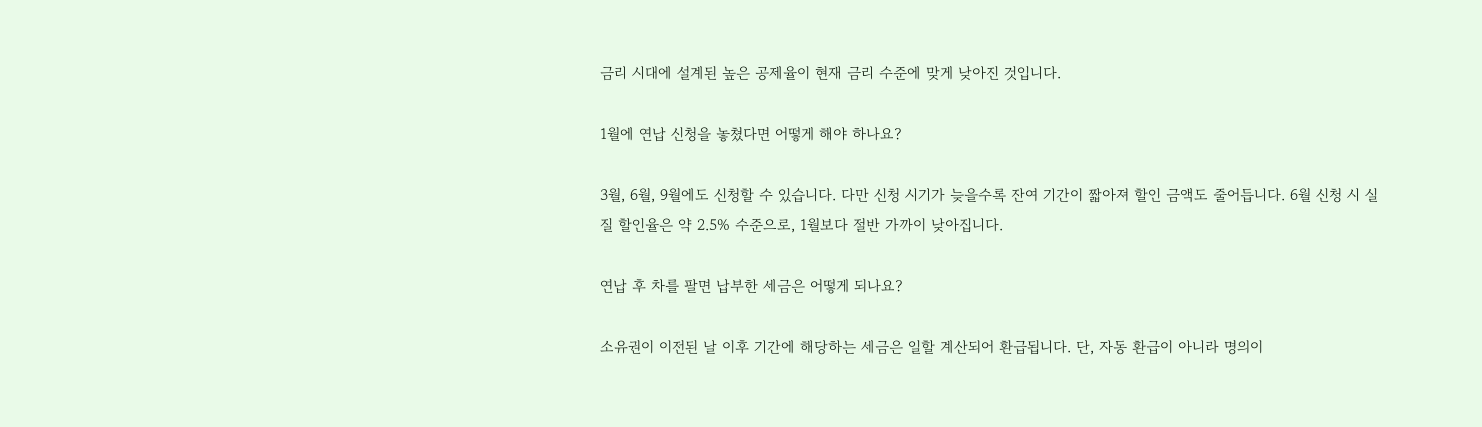금리 시대에 설계된 높은 공제율이 현재 금리 수준에 맞게 낮아진 것입니다.

1월에 연납 신청을 놓쳤다면 어떻게 해야 하나요?

3월, 6월, 9월에도 신청할 수 있습니다. 다만 신청 시기가 늦을수록 잔여 기간이 짧아져 할인 금액도 줄어듭니다. 6월 신청 시 실질 할인율은 약 2.5% 수준으로, 1월보다 절반 가까이 낮아집니다.

연납 후 차를 팔면 납부한 세금은 어떻게 되나요?

소유권이 이전된 날 이후 기간에 해당하는 세금은 일할 계산되어 환급됩니다. 단, 자동 환급이 아니라 명의이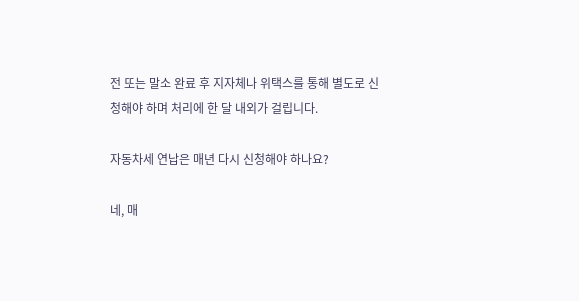전 또는 말소 완료 후 지자체나 위택스를 통해 별도로 신청해야 하며 처리에 한 달 내외가 걸립니다.

자동차세 연납은 매년 다시 신청해야 하나요?

네, 매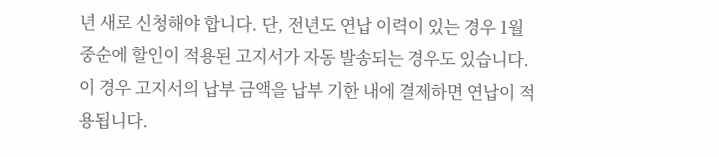년 새로 신청해야 합니다. 단, 전년도 연납 이력이 있는 경우 1월 중순에 할인이 적용된 고지서가 자동 발송되는 경우도 있습니다. 이 경우 고지서의 납부 금액을 납부 기한 내에 결제하면 연납이 적용됩니다.